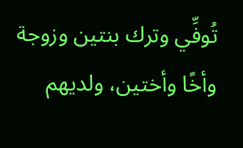تُوفِّي وترك بنتين وزوجة وأخًا وأختين، ولديهم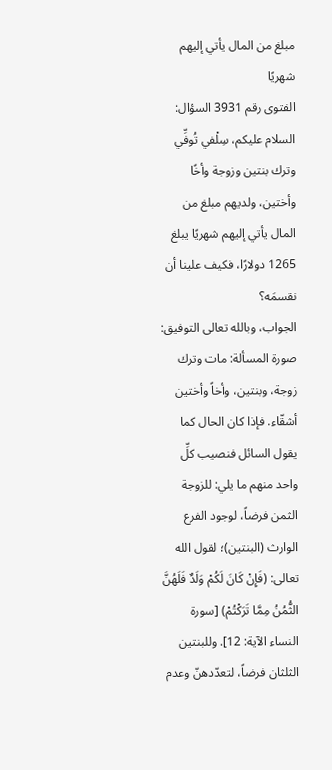مبلغ من المال يأتي إليهم شهريًا
الفتوى رقم 3931 السؤال: السلام عليكم، سِلْفي تُوفِّي وترك بنتين وزوجة وأخًا وأختين، ولديهم مبلغ من المال يأتي إليهم شهريًا يبلغ 1265 دولارًا، فكيف علينا أن نقسمَه؟
الجواب، وبالله تعالى التوفيق:
صورة المسألة: مات وترك زوجة، وبنتين، وأخاً وأختين أشقّاء. فإذا كان الحال كما يقول السائل فنصيب كلِّ واحد منهم ما يلي: للزوجة الثمن فرضاً، لوجود الفرع الوارث (البنتين)؛ لقول الله تعالى: (فَإِنْ كَانَ لَكُمْ وَلَدٌ فَلَهُنَّ الثُّمُنُ مِمَّا تَرَكْتُمْ) [سورة النساء الآية: 12]. وللبنتين الثلثان فرضاً، لتعدّدهنّ وعدم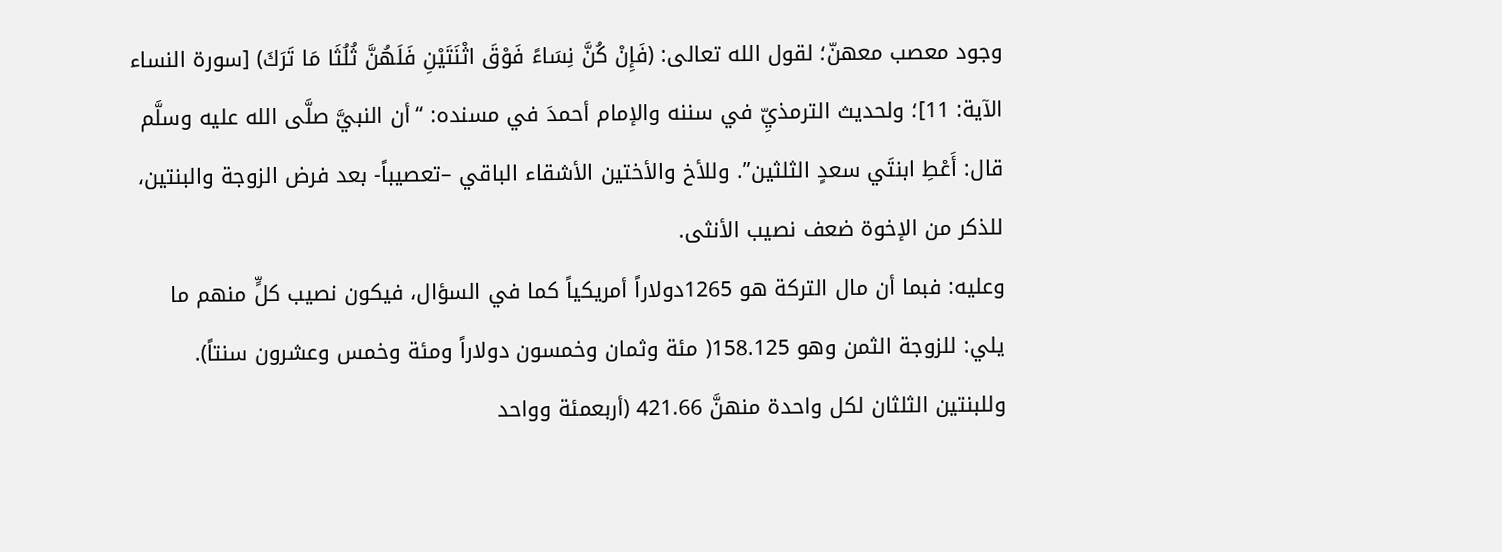وجود معصب معهنّ؛ لقول الله تعالى: (فَإِنْ كُنَّ نِسَاءً فَوْقَ اثْنَتَيْنِ فَلَهُنَّ ثُلُثَا مَا تَرَكَ) [سورة النساء الآية: 11]؛ ولحديث الترمذيِّ في سننه والإمام أحمدَ في مسنده: “أن النبيَّ صلَّى الله عليه وسلَّم قال: أَعْطِ ابنتَي سعدٍ الثلثين”. وللأخ والأختين الأشقاء الباقي –تعصيباً- بعد فرض الزوجة والبنتين، للذكر من الإخوة ضعف نصيب الأنثى.
وعليه: فبما أن مال التركة هو 1265دولاراً أمريكياً كما في السؤال، فيكون نصيب كلٍّ منهم ما يلي: للزوجة الثمن وهو 158.125( مئة وثمان وخمسون دولاراً ومئة وخمس وعشرون سنتاً). وللبنتين الثلثان لكل واحدة منهنَّ 421.66 (أربعمئة وواحد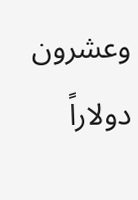وعشرون دولاراً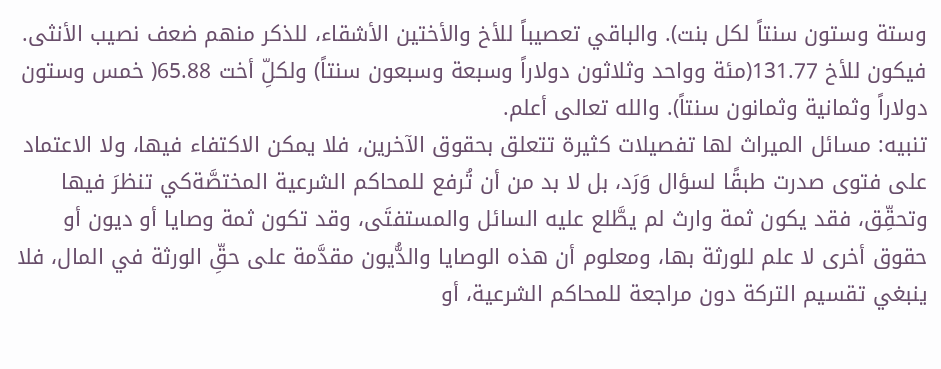وستة وستون سنتاً لكل بنت). والباقي تعصيباً للأخ والأختين الأشقاء، للذكر منهم ضعف نصيب الأنثى. فيكون للأخ 131.77(مئة وواحد وثلاثون دولاراً وسبعة وسبعون سنتاً) ولكلِّ أخت 65.88( خمس وستون دولاراً وثمانية وثمانون سنتاً). والله تعالى أعلم.
تنبيه: مسائل الميراث لها تفصيلات كثيرة تتعلق بحقوق الآخرين، فلا يمكن الاكتفاء فيها، ولا الاعتماد على فتوى صدرت طبقًا لسؤال وَرَد، بل لا بد من أن تُرفع للمحاكم الشرعية المختصَّةكي تنظرَ فيها وتحقِّق، فقد يكون ثمة وارث لم يطَّلع عليه السائل والمستفتَى، وقد تكون ثمة وصايا أو ديون أو حقوق أخرى لا علم للورثة بها، ومعلوم أن هذه الوصايا والدُّيون مقدَّمة على حقِّ الورثة في المال، فلا ينبغي تقسيم التركة دون مراجعة للمحاكم الشرعية، أو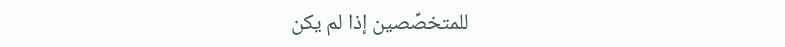للمتخصِّصين إذا لم يكن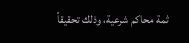ثمة محاكم شرعية، وذلك تحقيقاً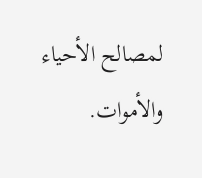لمصالح الأحياء والأموات.